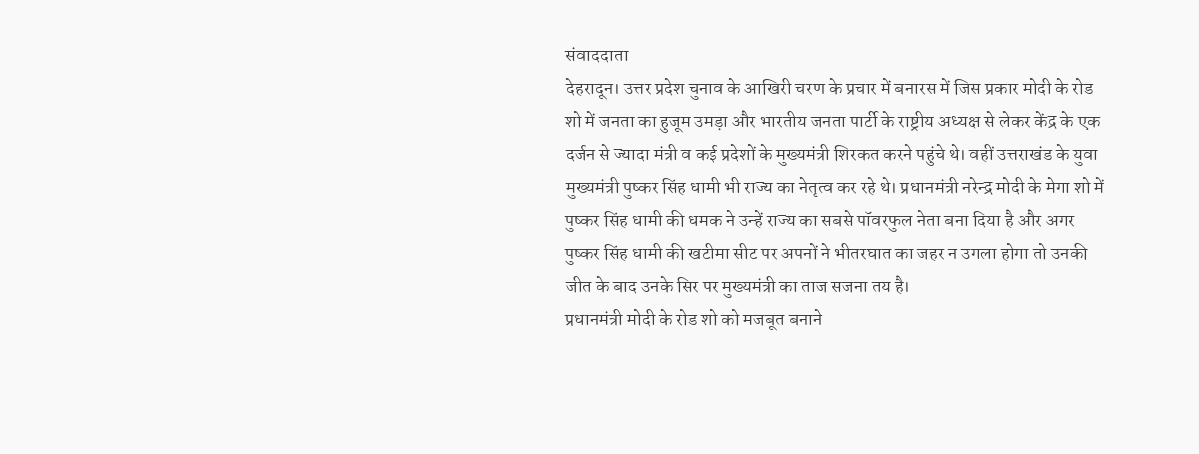संवाददाता
देहरादून। उत्तर प्रदेश चुनाव के आखिरी चरण के प्रचार में बनारस में जिस प्रकार मोदी के रोड शो में जनता का हुजूम उमड़ा और भारतीय जनता पार्टी के राष्ट्रीय अध्यक्ष से लेकर केंद्र के एक दर्जन से ज्यादा मंत्री व कई प्रदेशों के मुख्यमंत्री शिरकत करने पहुंचे थे। वहीं उत्तराखंड के युवा मुख्यमंत्री पुष्कर सिंह धामी भी राज्य का नेतृत्व कर रहे थे। प्रधानमंत्री नरेन्द्र मोदी के मेगा शो में पुष्कर सिंह धामी की धमक ने उन्हें राज्य का सबसे पॉवरफुल नेता बना दिया है और अगर पुष्कर सिंह धामी की खटीमा सीट पर अपनों ने भीतरघात का जहर न उगला होगा तो उनकी जीत के बाद उनके सिर पर मुख्यमंत्री का ताज सजना तय है।
प्रधानमंत्री मोदी के रोड शो को मजबूत बनाने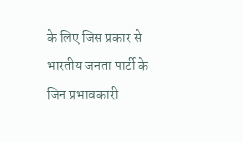के लिए जिस प्रकार से भारतीय जनता पार्टी के जिन प्रभावकारी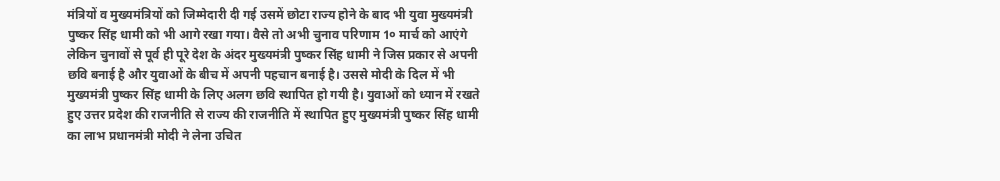मंत्रियों व मुख्यमंत्रियों को जिम्मेदारी दी गई उसमें छोटा राज्य होने के बाद भी युवा मुख्यमंत्री पुष्कर सिंह धामी को भी आगे रखा गया। वैसे तो अभी चुनाव परिणाम 1० मार्च को आएंगे लेकिन चुनावों से पूर्व ही पूरे देश के अंदर मुख्यमंत्री पुष्कर सिंह धामी ने जिस प्रकार से अपनी छवि बनाई है और युवाओं के बीच में अपनी पहचान बनाई है। उससे मोदी के दिल में भी मुख्यमंत्री पुष्कर सिंह धामी के लिए अलग छवि स्थापित हो गयी है। युवाओं को ध्यान में रखते हुए उत्तर प्रदेश की राजनीति से राज्य की राजनीति में स्थापित हुए मुख्यमंत्री पुष्कर सिंह धामी का लाभ प्रधानमंत्री मोदी ने लेना उचित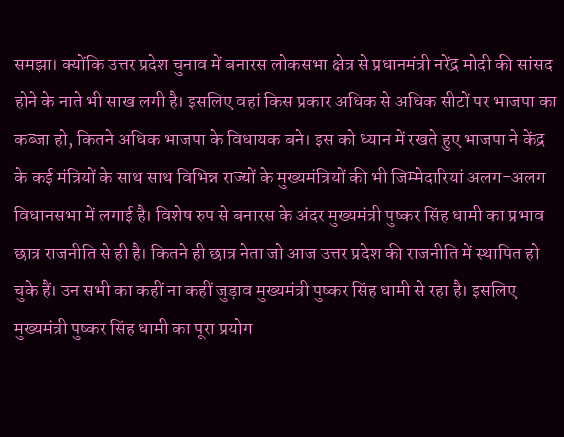समझा। क्योंकि उत्तर प्रदेश चुनाव में बनारस लोकसभा क्षेत्र से प्रधानमंत्री नरेंद्र मोदी की सांसद होने के नाते भी साख लगी है। इसलिए वहां किस प्रकार अधिक से अधिक सीटों पर भाजपा का कब्जा हो, कितने अधिक भाजपा के विधायक बने। इस को ध्यान में रखते हुए भाजपा ने केंद्र के कई मंत्रियों के साथ साथ विभिन्न राज्यों के मुख्यमंत्रियों की भी जिम्मेदारियां अलग-अलग विधानसभा में लगाई है। विशेष रुप से बनारस के अंदर मुख्यमंत्री पुष्कर सिंह धामी का प्रभाव छात्र राजनीति से ही है। कितने ही छात्र नेता जो आज उत्तर प्रदेश की राजनीति में स्थापित हो चुके हैं। उन सभी का कहीं ना कहीं जुड़ाव मुख्यमंत्री पुष्कर सिंह धामी से रहा है। इसलिए मुख्यमंत्री पुष्कर सिंह धामी का पूरा प्रयोग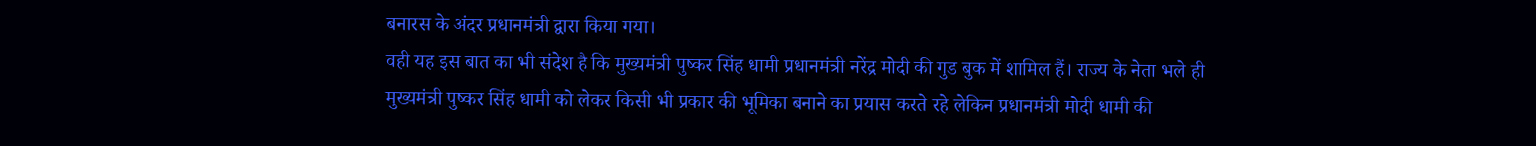बनारस के अंदर प्रधानमंत्री द्वारा किया गया।
वही यह इस बात का भी संदेश है कि मुख्यमंत्री पुष्कर सिंह धामी प्रधानमंत्री नरेंद्र मोदी की गुड बुक में शामिल हैं। राज्य के नेता भले ही मुख्यमंत्री पुष्कर सिंह धामी को लेकर किसी भी प्रकार की भूमिका बनाने का प्रयास करते रहे लेकिन प्रधानमंत्री मोदी धामी की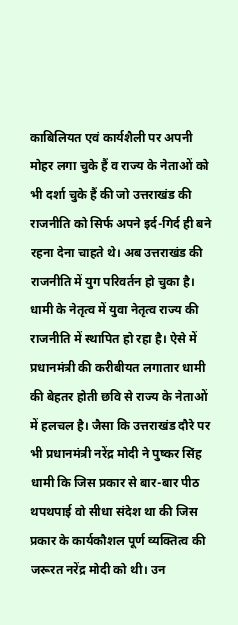काबिलियत एवं कार्यशैली पर अपनी मोहर लगा चुके हैं व राज्य के नेताओं को भी दर्शा चुके हैं की जो उत्तराखंड की राजनीति को सिर्फ अपने इर्द-गिर्द ही बने रहना देना चाहते थे। अब उत्तराखंड की राजनीति में युग परिवर्तन हो चुका है। धामी के नेतृत्व में युवा नेतृत्व राज्य की राजनीति में स्थापित हो रहा है। ऐसे में प्रधानमंत्री की करीबीयत लगातार धामी की बेहतर होती छवि से राज्य के नेताओं में हलचल है। जैसा कि उत्तराखंड दौरे पर भी प्रधानमंत्री नरेंद्र मोदी ने पुष्कर सिंह धामी कि जिस प्रकार से बार-बार पीठ थपथपाई वो सीधा संदेश था की जिस प्रकार के कार्यकौशल पूर्ण व्यक्तित्व की जरूरत नरेंद्र मोदी को थी। उन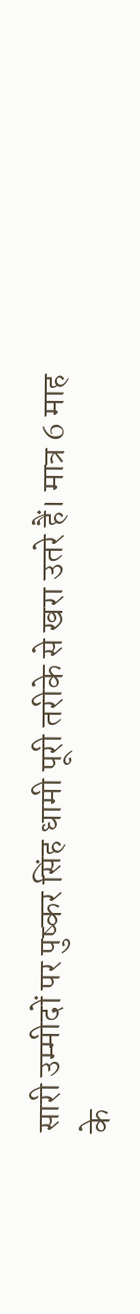सारी उम्मीदों पर पुष्कर सिंह धामी पूरी तरीके से खरा उतरे हैं। मात्र 6 माह के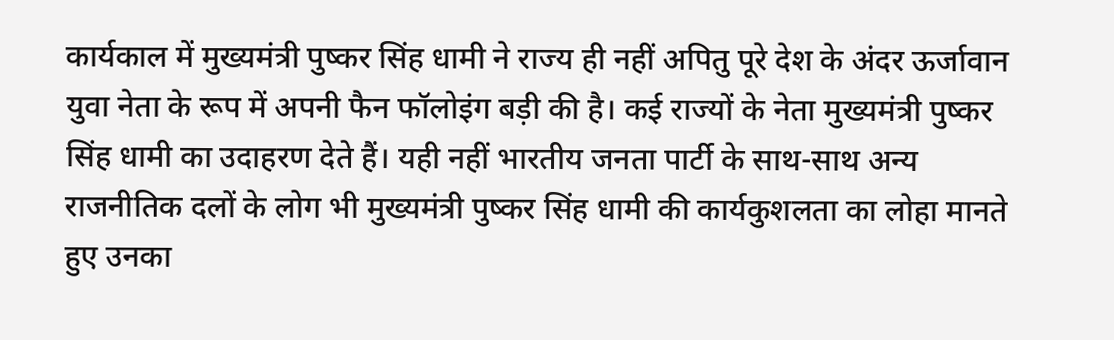कार्यकाल में मुख्यमंत्री पुष्कर सिंह धामी ने राज्य ही नहीं अपितु पूरे देश के अंदर ऊर्जावान युवा नेता के रूप में अपनी फैन फॉलोइंग बड़ी की है। कई राज्यों के नेता मुख्यमंत्री पुष्कर सिंह धामी का उदाहरण देते हैं। यही नहीं भारतीय जनता पार्टी के साथ-साथ अन्य राजनीतिक दलों के लोग भी मुख्यमंत्री पुष्कर सिंह धामी की कार्यकुशलता का लोहा मानते हुए उनका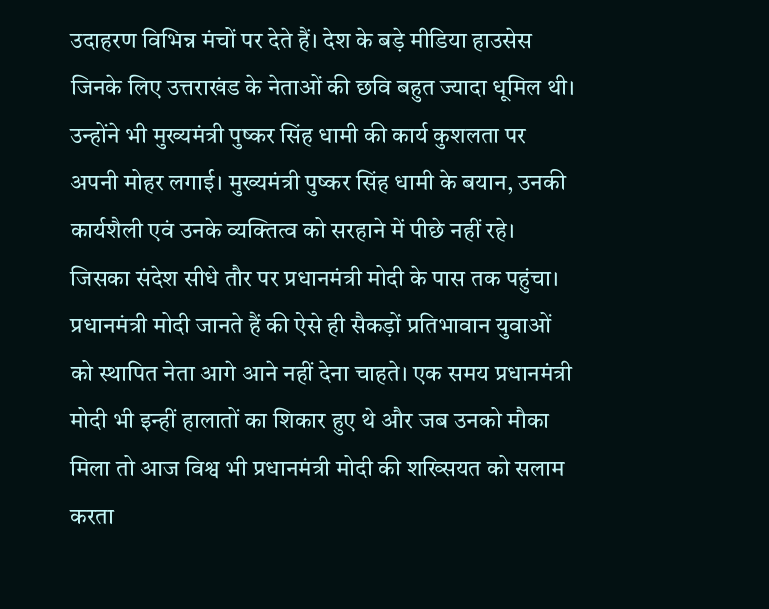उदाहरण विभिन्न मंचों पर देते हैं। देश के बड़े मीडिया हाउसेस जिनके लिए उत्तराखंड के नेताओं की छवि बहुत ज्यादा धूमिल थी। उन्होंने भी मुख्यमंत्री पुष्कर सिंह धामी की कार्य कुशलता पर अपनी मोहर लगाई। मुख्यमंत्री पुष्कर सिंह धामी के बयान, उनकी कार्यशैली एवं उनके व्यक्तित्व को सरहाने में पीछे नहीं रहे। जिसका संदेश सीधे तौर पर प्रधानमंत्री मोदी के पास तक पहुंचा। प्रधानमंत्री मोदी जानते हैं की ऐसे ही सैकड़ों प्रतिभावान युवाओं को स्थापित नेता आगे आने नहीं देना चाहते। एक समय प्रधानमंत्री मोदी भी इन्हीं हालातों का शिकार हुए थे और जब उनको मौका मिला तो आज विश्व भी प्रधानमंत्री मोदी की शख्सियत को सलाम करता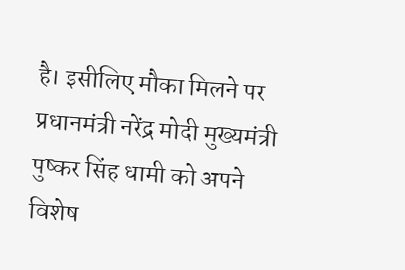है। इसीलिए मौका मिलने पर प्रधानमंत्री नरेंद्र मोदी मुख्यमंत्री पुष्कर सिंह धामी को अपने विशेष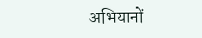अभियानों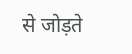से जोड़ते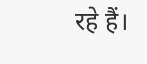रहे हैं।